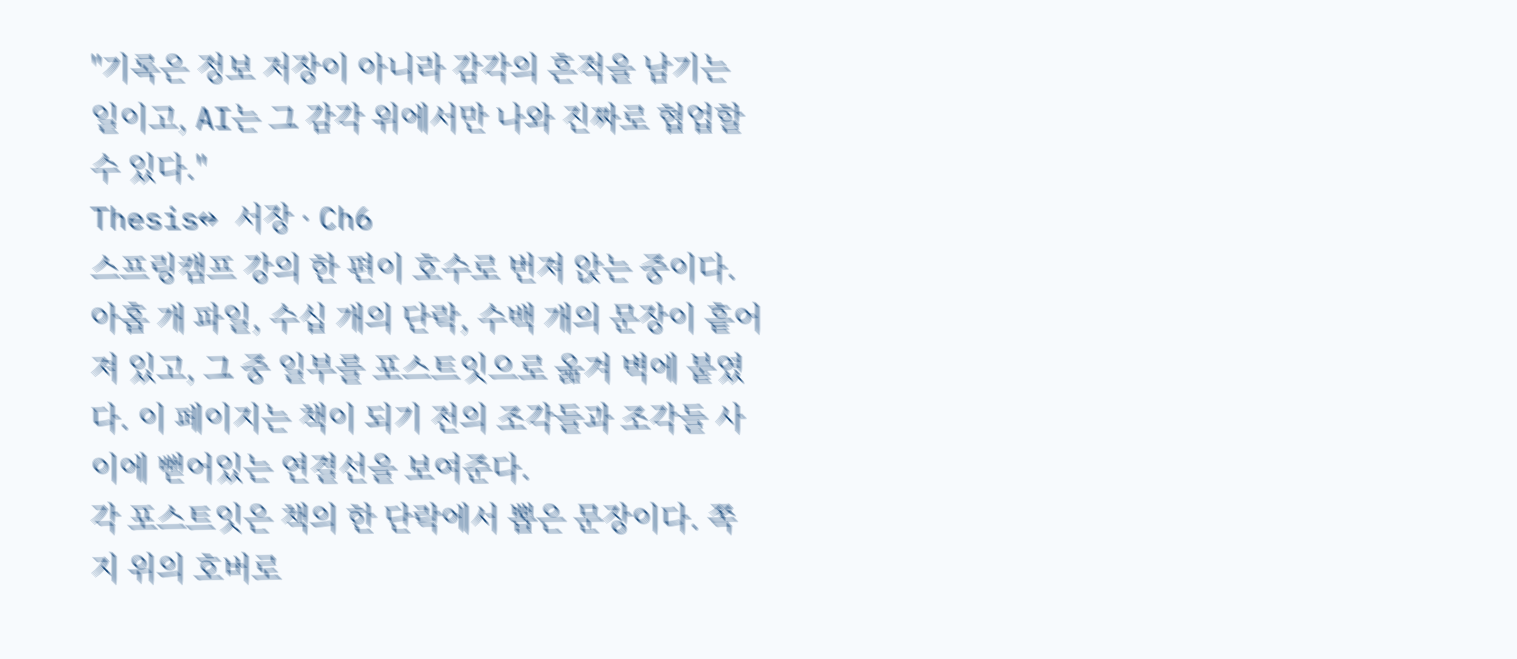"기록은 정보 저장이 아니라 감각의 흔적을 남기는 일이고, AI는 그 감각 위에서만 나와 진짜로 협업할 수 있다."
Thesis↔ 서장 · Ch6
스프링캠프 강의 한 편이 호수로 번져 앉는 중이다. 아홉 개 파일, 수십 개의 단락, 수백 개의 문장이 흩어져 있고, 그 중 일부를 포스트잇으로 옮겨 벽에 붙였다. 이 페이지는 책이 되기 전의 조각들과 조각들 사이에 뻗어있는 연결선을 보여준다.
각 포스트잇은 책의 한 단락에서 뽑은 문장이다. 쪽지 위의 호버로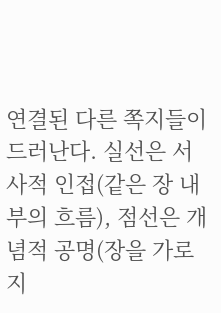연결된 다른 쪽지들이 드러난다. 실선은 서사적 인접(같은 장 내부의 흐름), 점선은 개념적 공명(장을 가로지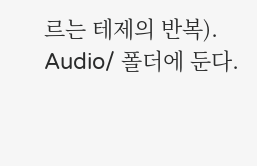르는 테제의 반복).
Audio/ 폴더에 둔다.